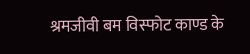श्रमजीवी बम विस्फोट काण्ड के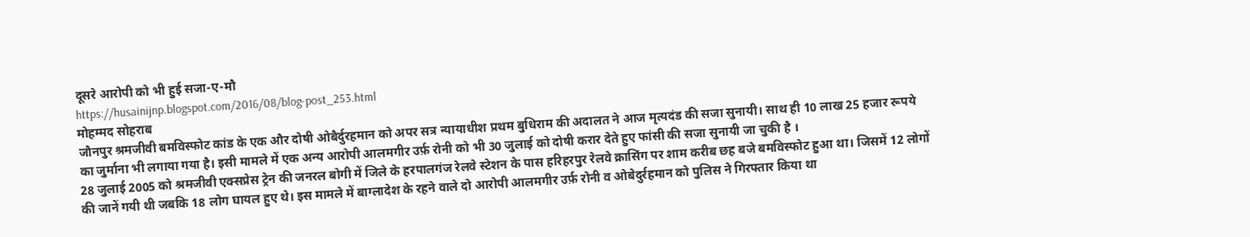दूसरे आरोपी को भी हुई सजा-ए-मौ
https://husainijnp.blogspot.com/2016/08/blog-post_253.html
मोहम्मद सोहराब
जौनपुर श्रमजीवी बमविस्फोट कांड के एक और दोषी ओबैर्दुरहमान को अपर सत्र न्यायाधीश प्रथम बुधिराम की अदालत ने आज मृत्यदंड की सजा सुनायी। साथ ही 10 लाख 25 हजार रूपये का जुर्माना भी लगाया गया है। इसी मामले में एक अन्य आरोपी आलमगीर उर्फ़ रोनी को भी 30 जुलाई को दोषी करार देते हुए फांसी की सजा सुनायी जा चुकी है ।
28 जुलाई 2005 को श्रमजीवी एक्सप्रेस ट्रेन की जनरल बोगी में जिले के हरपालगंज रेलवे स्टेशन के पास हरिहरपुर रेलवे क्रासिंग पर शाम करीब छह बजे बमविस्फोट हुआ था। जिसमें 12 लोगों की जानें गयी थी जबकि 18 लोग घायल हुए थे। इस मामले में बाग्लादेश के रहने वाले दो आरोपी आलमगीर उर्फ़ रोनी व ओबेदुर्रहमान को पुलिस ने गिरफ्तार किया था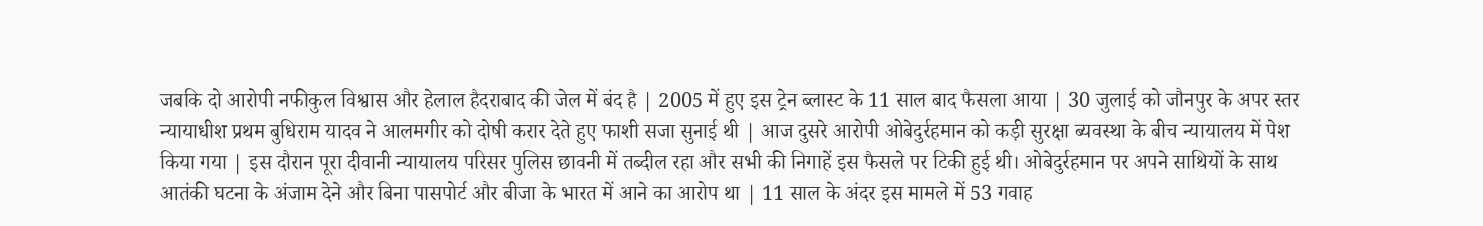जबकि दो आरोपी नफीकुल विश्वास और हेलाल हैदराबाद की जेल में बंद है | 2005 में हुए इस ट्रेन ब्लास्ट के 11 साल बाद फैसला आया | 30 जुलाई को जौनपुर के अपर स्तर न्यायाधीश प्रथम बुधिराम यादव ने आलमगीर को दोषी करार देते हुए फाशी सजा सुनाई थी | आज दुसरे आरोपी ओबेदुर्रहमान को कड़ी सुरक्षा ब्यवस्था के बीच न्यायालय में पेश किया गया | इस दौरान पूरा दीवानी न्यायालय परिसर पुलिस छावनी में तब्दील रहा और सभी की निगाहें इस फैसले पर टिकी हुई थी। ओबेदुर्रहमान पर अपने साथियों के साथ आतंकी घटना के अंजाम देने और बिना पासपोर्ट और बीजा के भारत में आने का आरोप था | 11 साल के अंदर इस मामले में 53 गवाह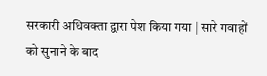सरकारी अधिवक्ता द्वारा पेश किया गया | सारे गवाहों को सुनाने के बाद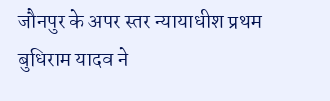जौनपुर के अपर स्तर न्यायाधीश प्रथम बुधिराम यादव ने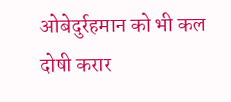ओबेदुर्रहमान को भी कल दोषी करार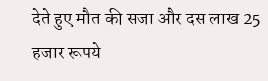देते हुए मौत की सजा और दस लाख 25 हजार रूपये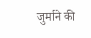जुर्माने की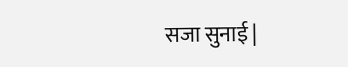सजा सुनाई |